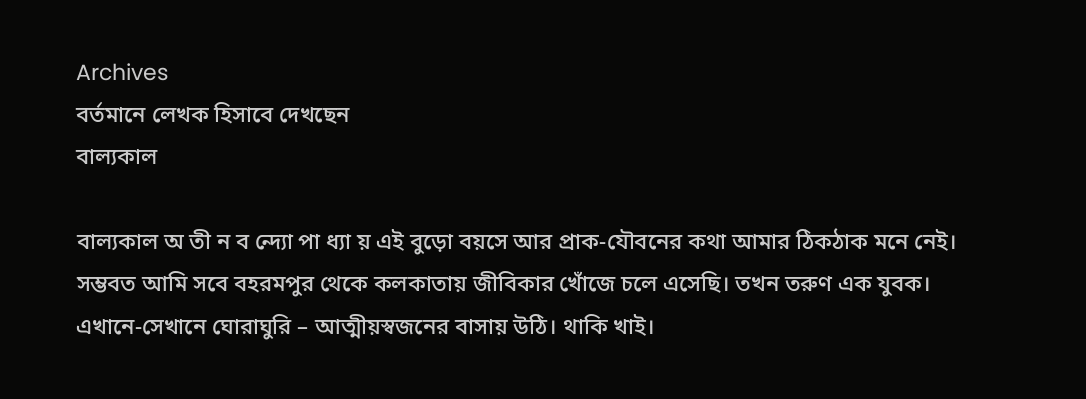Archives
বর্তমানে লেখক হিসাবে দেখছেন
বাল্যকাল

বাল্যকাল অ তী ন ব ন্দ্যো পা ধ্যা য় এই বুড়ো বয়সে আর প্রাক-যৌবনের কথা আমার ঠিকঠাক মনে নেই। সম্ভবত আমি সবে বহরমপুর থেকে কলকাতায় জীবিকার খোঁজে চলে এসেছি। তখন তরুণ এক যুবক। এখানে-সেখানে ঘোরাঘুরি – আত্মীয়স্বজনের বাসায় উঠি। থাকি খাই।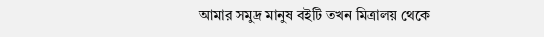আমার সমুদ্র মানুষ বইটি তখন মিত্রালয় থেকে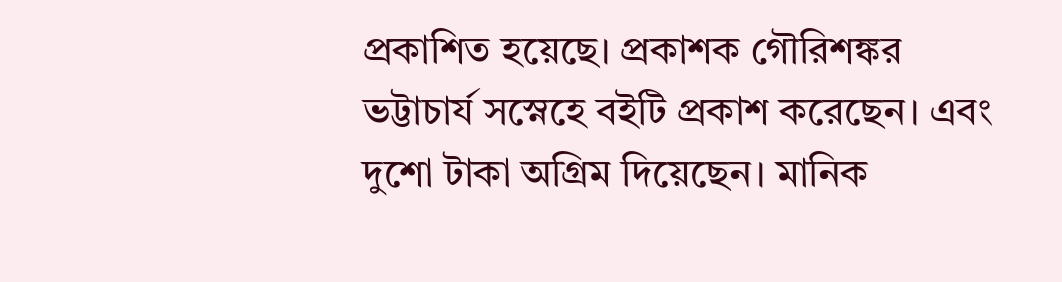প্রকাশিত হয়েছে। প্রকাশক গৌরিশঙ্কর ভট্টাচার্য সস্নেহে বইটি প্রকাশ করেছেন। এবং দুশো টাকা অগ্রিম দিয়েছেন। মানিক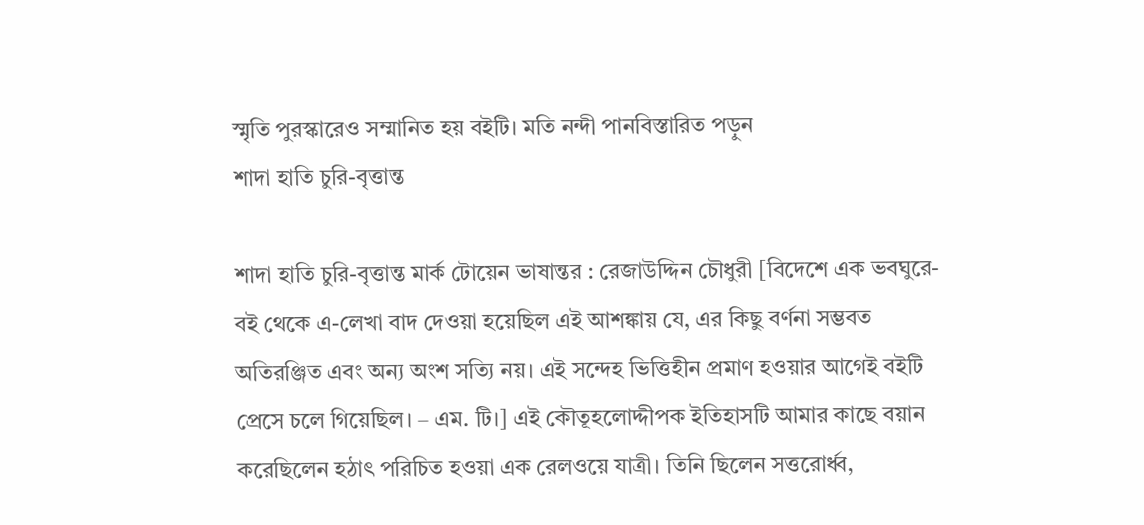স্মৃতি পুরস্কারেও সম্মানিত হয় বইটি। মতি নন্দী পানবিস্তারিত পড়ুন
শাদা হাতি চুরি-বৃত্তান্ত

শাদা হাতি চুরি-বৃত্তান্ত মার্ক টোয়েন ভাষান্তর : রেজাউদ্দিন চৌধুরী [বিদেশে এক ভবঘুরে-বই থেকে এ-লেখা বাদ দেওয়া হয়েছিল এই আশঙ্কায় যে, এর কিছু বর্ণনা সম্ভবত অতিরঞ্জিত এবং অন্য অংশ সত্যি নয়। এই সন্দেহ ভিত্তিহীন প্রমাণ হওয়ার আগেই বইটি প্রেসে চলে গিয়েছিল। – এম. টি।] এই কৌতূহলোদ্দীপক ইতিহাসটি আমার কাছে বয়ান করেছিলেন হঠাৎ পরিচিত হওয়া এক রেলওয়ে যাত্রী। তিনি ছিলেন সত্তরোর্ধ্ব,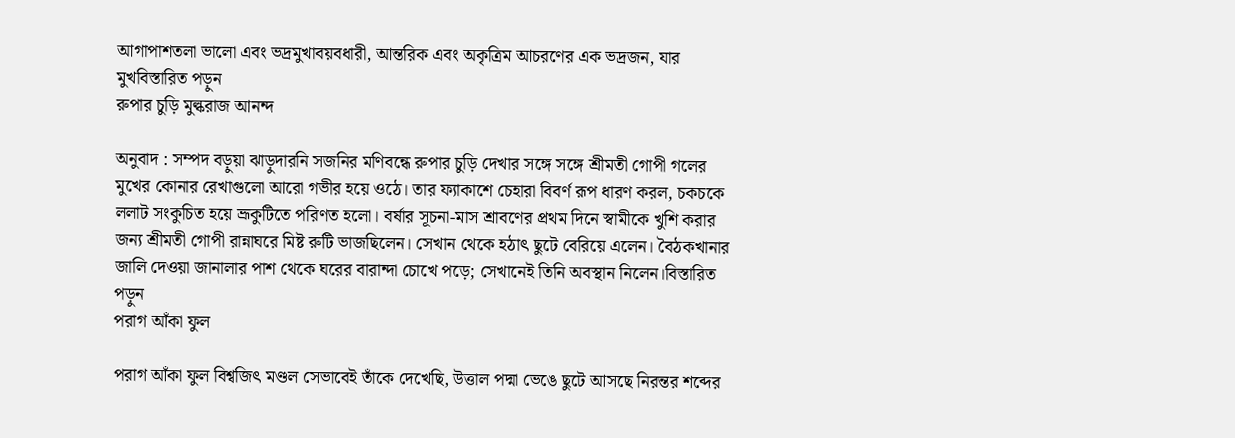আগাপাশতলা ভালো এবং ভদ্রমুখাবয়বধারী, আন্তরিক এবং অকৃত্রিম আচরণের এক ভদ্রজন, যার মুখবিস্তারিত পড়ুন
রুপার চুড়ি মুল্করাজ আনন্দ

অনুবাদ : সম্পদ বড়ুয়া ঝাড়ুদারনি সজনির মণিবন্ধে রুপার চুড়ি দেখার সঙ্গে সঙ্গে শ্রীমতী গোপী গলের মুখের কোনার রেখাগুলো আরো গভীর হয়ে ওঠে। তার ফ্যাকাশে চেহারা বিবর্ণ রূপ ধারণ করল, চকচকে ললাট সংকুচিত হয়ে ভ্রূকুটিতে পরিণত হলো। বর্ষার সূচনা-মাস শ্রাবণের প্রথম দিনে স্বামীকে খুশি করার জন্য শ্রীমতী গোপী রান্নাঘরে মিষ্ট রুটি ভাজছিলেন। সেখান থেকে হঠাৎ ছুটে বেরিয়ে এলেন। বৈঠকখানার জালি দেওয়া জানালার পাশ থেকে ঘরের বারান্দা চোখে পড়ে; সেখানেই তিনি অবস্থান নিলেন।বিস্তারিত পড়ুন
পরাগ আঁকা ফুল

পরাগ আঁকা ফুল বিশ্বজিৎ মণ্ডল সেভাবেই তাঁকে দেখেছি, উত্তাল পদ্মা ভেঙে ছুটে আসছে নিরন্তর শব্দের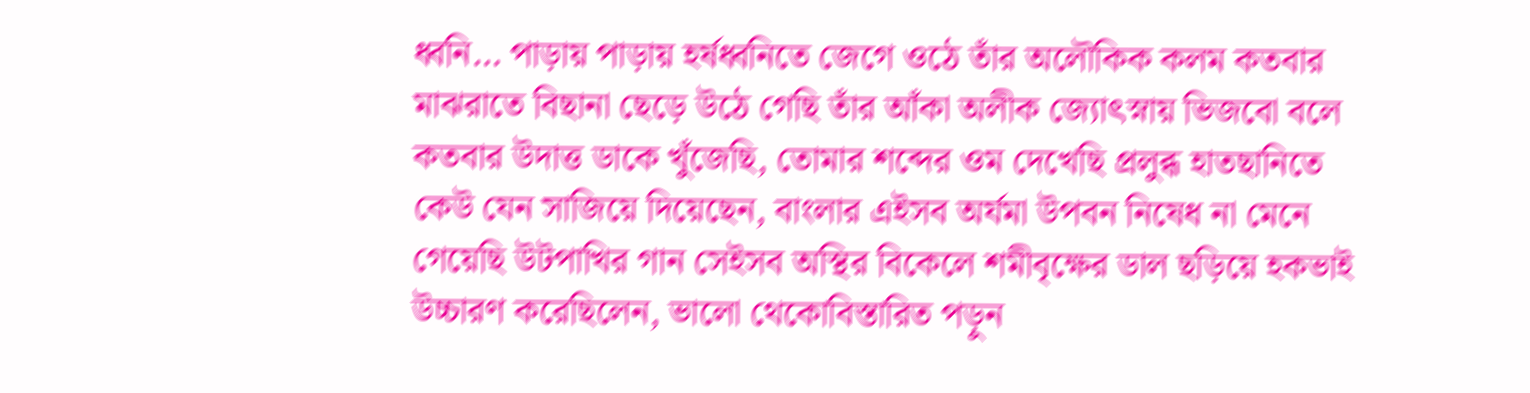ধ্বনি… পাড়ায় পাড়ায় হর্ষধ্বনিতে জেগে ওঠে তাঁর অলৌকিক কলম কতবার মাঝরাতে বিছানা ছেড়ে উঠে গেছি তাঁর আঁকা অলীক জ্যোৎস্নায় ভিজবো বলে কতবার উদাত্ত ডাকে খুঁজেছি, তোমার শব্দের ওম দেখেছি প্রলুব্ধ হাতছানিতে কেউ যেন সাজিয়ে দিয়েছেন, বাংলার এইসব অর্যমা উপবন নিষেধ না মেনে গেয়েছি উটপাখির গান সেইসব অস্থির বিকেলে শমীবৃক্ষের ডাল ছড়িয়ে হকভাই উচ্চারণ করেছিলেন, ভালো থেকোবিস্তারিত পড়ুন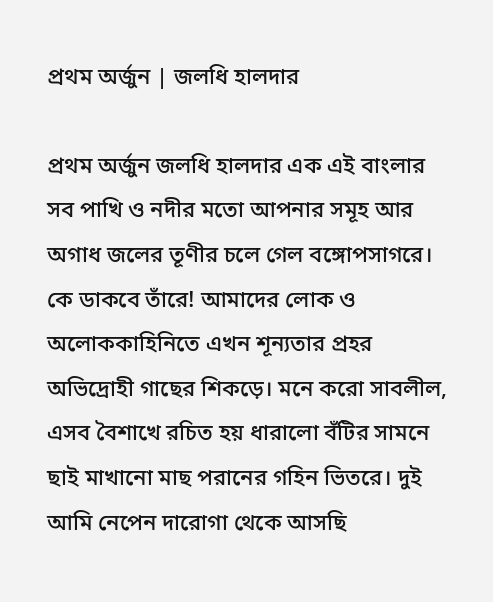প্রথম অর্জুন | জলধি হালদার

প্রথম অর্জুন জলধি হালদার এক এই বাংলার সব পাখি ও নদীর মতো আপনার সমূহ আর অগাধ জলের তূণীর চলে গেল বঙ্গোপসাগরে। কে ডাকবে তাঁরে! আমাদের লোক ও অলোককাহিনিতে এখন শূন্যতার প্রহর অভিদ্রোহী গাছের শিকড়ে। মনে করো সাবলীল, এসব বৈশাখে রচিত হয় ধারালো বঁটির সামনে ছাই মাখানো মাছ পরানের গহিন ভিতরে। দুই আমি নেপেন দারোগা থেকে আসছি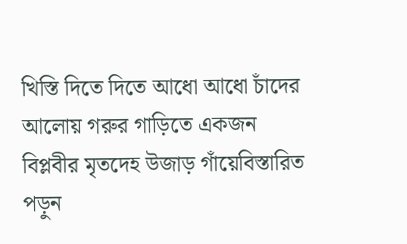খিস্তি দিতে দিতে আধো আধো চাঁদের আলোয় গরুর গাড়িতে একজন বিপ্লবীর মৃতদেহ উজাড় গাঁয়েবিস্তারিত পড়ুন